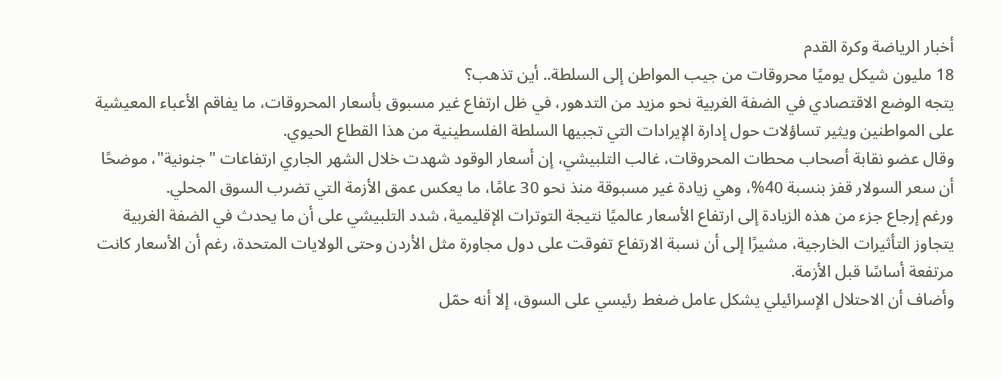أخبار الرياضة وكرة القدم
18 مليون شيكل يوميًا محروقات من جيب المواطن إلى السلطة.. أين تذهب؟
يتجه الوضع الاقتصادي في الضفة الغربية نحو مزيد من التدهور، في ظل ارتفاع غير مسبوق بأسعار المحروقات، ما يفاقم الأعباء المعيشية على المواطنين ويثير تساؤلات حول إدارة الإيرادات التي تجبيها السلطة الفلسطينية من هذا القطاع الحيوي.
وقال عضو نقابة أصحاب محطات المحروقات، غالب التلبيشي، إن أسعار الوقود شهدت خلال الشهر الجاري ارتفاعات "جنونية"، موضحًا أن سعر السولار قفز بنسبة 40%، وهي زيادة غير مسبوقة منذ نحو 30 عامًا، ما يعكس عمق الأزمة التي تضرب السوق المحلي.
ورغم إرجاع جزء من هذه الزيادة إلى ارتفاع الأسعار عالميًا نتيجة التوترات الإقليمية، شدد التلبيشي على أن ما يحدث في الضفة الغربية يتجاوز التأثيرات الخارجية، مشيرًا إلى أن نسبة الارتفاع تفوقت على دول مجاورة مثل الأردن وحتى الولايات المتحدة، رغم أن الأسعار كانت مرتفعة أساسًا قبل الأزمة.
وأضاف أن الاحتلال الإسرائيلي يشكل عامل ضغط رئيسي على السوق، إلا أنه حمّل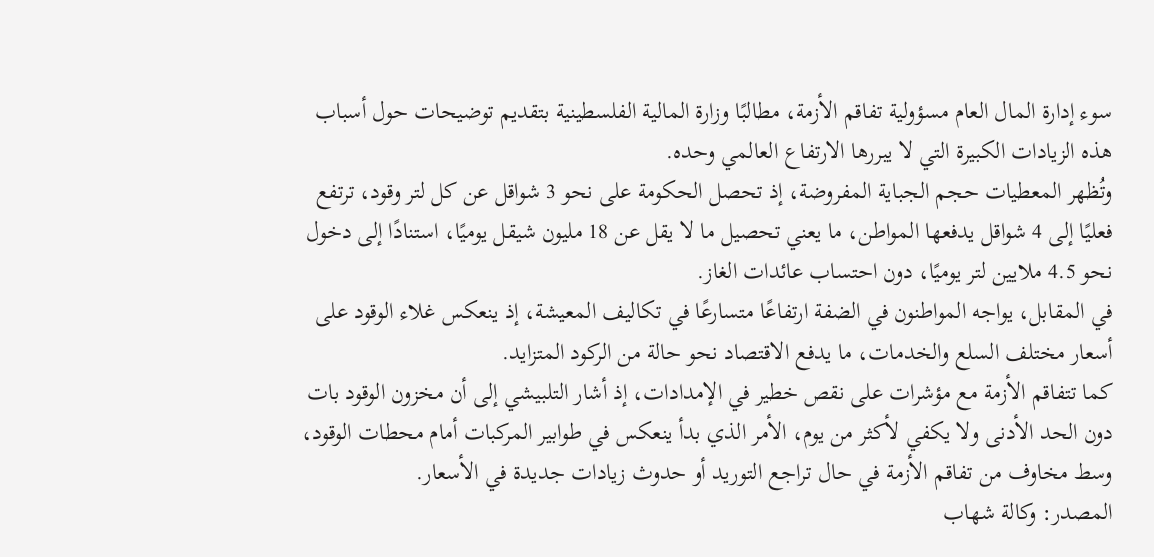سوء إدارة المال العام مسؤولية تفاقم الأزمة، مطالبًا وزارة المالية الفلسطينية بتقديم توضيحات حول أسباب هذه الزيادات الكبيرة التي لا يبررها الارتفاع العالمي وحده.
وتُظهر المعطيات حجم الجباية المفروضة، إذ تحصل الحكومة على نحو 3 شواقل عن كل لتر وقود، ترتفع فعليًا إلى 4 شواقل يدفعها المواطن، ما يعني تحصيل ما لا يقل عن 18 مليون شيقل يوميًا، استنادًا إلى دخول نحو 4.5 ملايين لتر يوميًا، دون احتساب عائدات الغاز.
في المقابل، يواجه المواطنون في الضفة ارتفاعًا متسارعًا في تكاليف المعيشة، إذ ينعكس غلاء الوقود على أسعار مختلف السلع والخدمات، ما يدفع الاقتصاد نحو حالة من الركود المتزايد.
كما تتفاقم الأزمة مع مؤشرات على نقص خطير في الإمدادات، إذ أشار التلبيشي إلى أن مخزون الوقود بات دون الحد الأدنى ولا يكفي لأكثر من يوم، الأمر الذي بدأ ينعكس في طوابير المركبات أمام محطات الوقود، وسط مخاوف من تفاقم الأزمة في حال تراجع التوريد أو حدوث زيادات جديدة في الأسعار.
المصدر: وكالة شهاب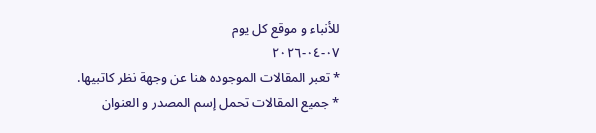للأنباء و موقع كل يوم
٠٧-٠٤-٢٠٢٦
* تعبر المقالات الموجوده هنا عن وجهة نظر كاتبيها.
* جميع المقالات تحمل إسم المصدر و العنوان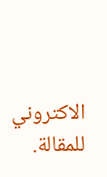الاكتروني للمقالة.